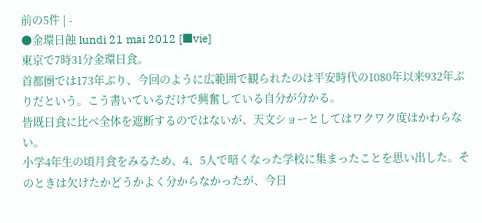前の5件 | -
●金環日蝕 lundi 21 mai 2012 [■vie]
東京で7時31分金環日食。
首都圏では173年ぶり、今回のように広範囲で観られたのは平安時代の1080年以来932年ぶりだという。こう書いているだけで興奮している自分が分かる。
皆既日食に比べ全体を遮断するのではないが、天文ショーとしてはワクワク度はかわらない。
小学4年生の頃月食をみるため、4、5人で暗くなった学校に集まったことを思い出した。そのときは欠けたかどうかよく分からなかったが、今日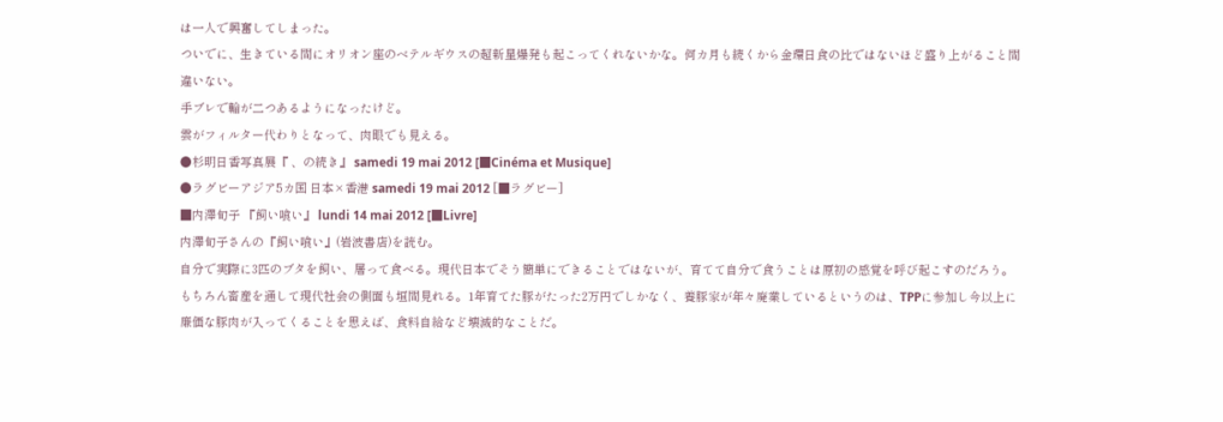は一人で興奮してしまった。
ついでに、生きている間にオリオン座のベテルギウスの超新星爆発も起こってくれないかな。何カ月も続くから金環日食の比ではないほど盛り上がること間違いない。
手ブレで輪が二つあるようになったけど。
雲がフィルター代わりとなって、肉眼でも見える。
●杉明日香写真展『 、の続き』 samedi 19 mai 2012 [■Cinéma et Musique]
●ラグビーアジア5カ国 日本×香港 samedi 19 mai 2012 [■ラグビー]
■内澤旬子 『飼い喰い』 lundi 14 mai 2012 [■Livre]
内澤旬子さんの『飼い喰い』(岩波書店)を読む。
自分で実際に3匹のブタを飼い、屠って食べる。現代日本でそう簡単にできることではないが、育てて自分で食うことは原初の感覚を呼び起こすのだろう。
もちろん畜産を通して現代社会の側面も垣間見れる。1年育てた豚がたった2万円でしかなく、養豚家が年々廃業しているというのは、TPPに参加し今以上に廉価な豚肉が入ってくることを思えば、食料自給など壊滅的なことだ。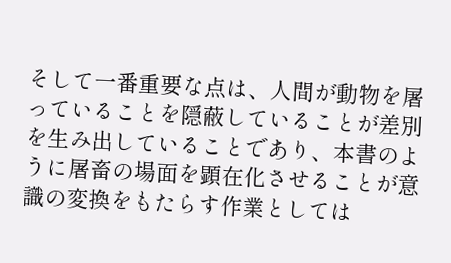そして一番重要な点は、人間が動物を屠っていることを隠蔽していることが差別を生み出していることであり、本書のように屠畜の場面を顕在化させることが意識の変換をもたらす作業としては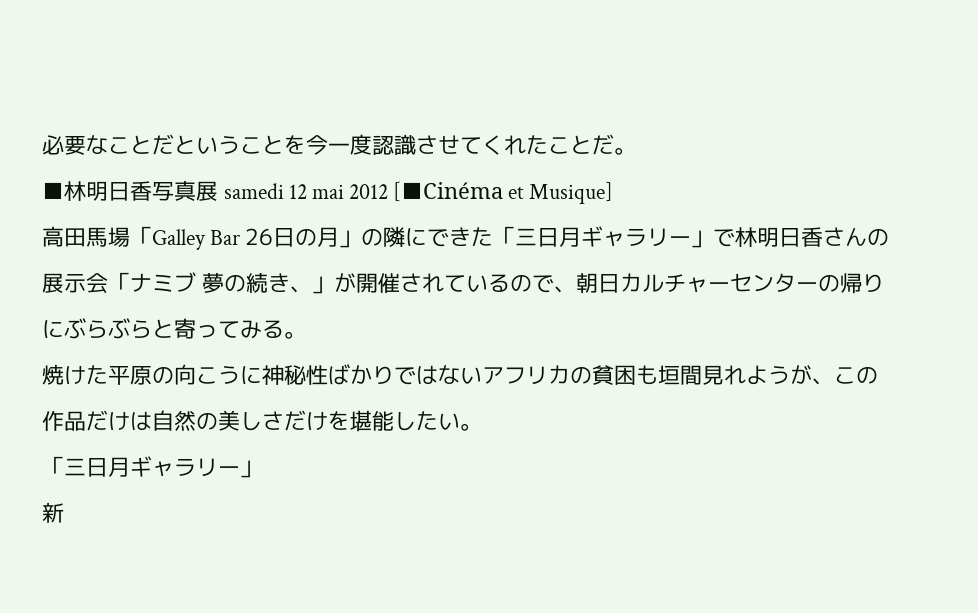必要なことだということを今一度認識させてくれたことだ。
■林明日香写真展 samedi 12 mai 2012 [■Cinéma et Musique]
高田馬場「Galley Bar 26日の月」の隣にできた「三日月ギャラリー」で林明日香さんの展示会「ナミブ 夢の続き、」が開催されているので、朝日カルチャーセンターの帰りにぶらぶらと寄ってみる。
焼けた平原の向こうに神秘性ばかりではないアフリカの貧困も垣間見れようが、この作品だけは自然の美しさだけを堪能したい。
「三日月ギャラリー」
新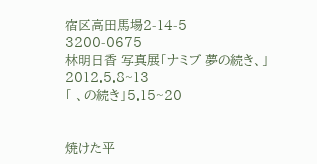宿区高田馬場2-14-5
3200-0675
林明日香 写真展「ナミブ 夢の続き、」2012.5.8~13
「 、の続き」5.15~20


焼けた平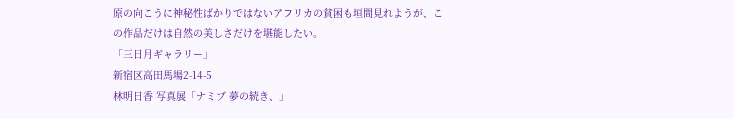原の向こうに神秘性ばかりではないアフリカの貧困も垣間見れようが、この作品だけは自然の美しさだけを堪能したい。
「三日月ギャラリー」
新宿区高田馬場2-14-5
林明日香 写真展「ナミブ 夢の続き、」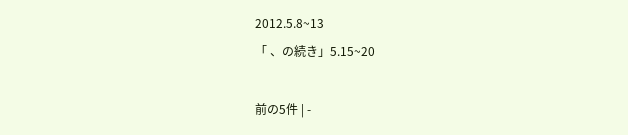2012.5.8~13
「 、の続き」5.15~20

前の5件 | -